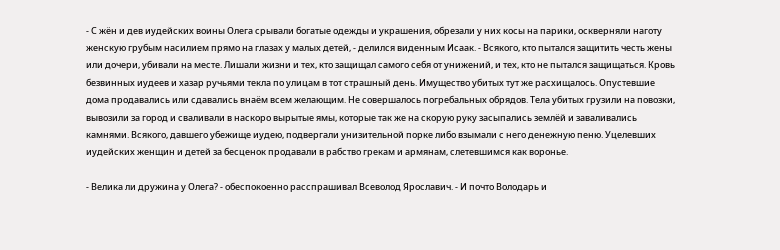- С жён и дев иудейских воины Олега срывали богатые одежды и украшения, обрезали у них косы на парики, оскверняли наготу женскую грубым насилием прямо на глазах у малых детей, - делился виденным Исаак. - Всякого, кто пытался защитить честь жены или дочери, убивали на месте. Лишали жизни и тех, кто защищал самого себя от унижений, и тех, кто не пытался защищаться. Кровь безвинных иудеев и хазар ручьями текла по улицам в тот страшный день. Имущество убитых тут же расхищалось. Опустевшие дома продавались или сдавались внаём всем желающим. Не совершалось погребальных обрядов. Тела убитых грузили на повозки, вывозили за город и сваливали в наскоро вырытые ямы, которые так же на скорую руку засыпались землёй и заваливались камнями. Всякого, давшего убежище иудею, подвергали унизительной порке либо взымали с него денежную пеню. Уцелевших иудейских женщин и детей за бесценок продавали в рабство грекам и армянам, слетевшимся как воронье.

- Велика ли дружина у Олега? - обеспокоенно расспрашивал Всеволод Ярославич. - И почто Володарь и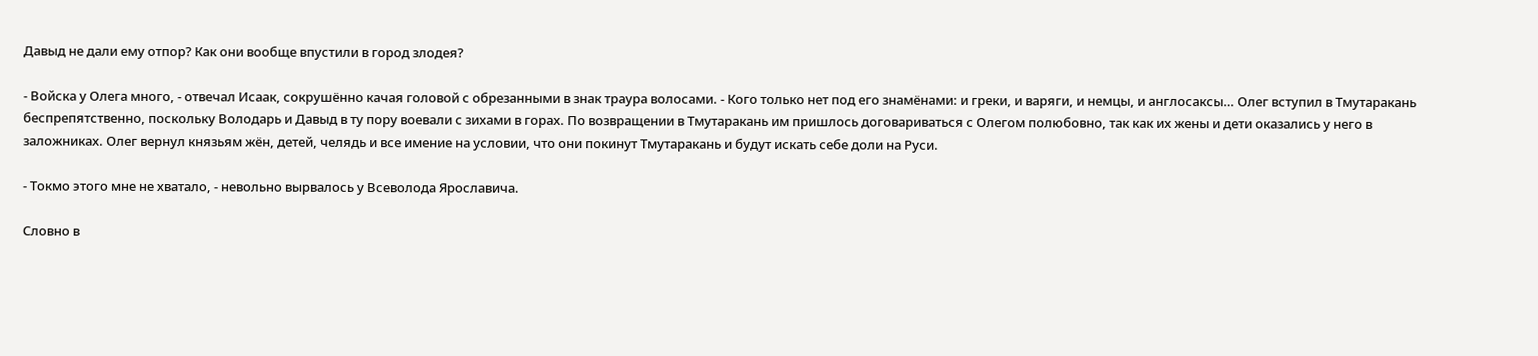Давыд не дали ему отпор? Как они вообще впустили в город злодея?

- Войска у Олега много, - отвечал Исаак, сокрушённо качая головой с обрезанными в знак траура волосами. - Кого только нет под его знамёнами: и греки, и варяги, и немцы, и англосаксы… Олег вступил в Тмутаракань беспрепятственно, поскольку Володарь и Давыд в ту пору воевали с зихами в горах. По возвращении в Тмутаракань им пришлось договариваться с Олегом полюбовно, так как их жены и дети оказались у него в заложниках. Олег вернул князьям жён, детей, челядь и все имение на условии, что они покинут Тмутаракань и будут искать себе доли на Руси.

- Токмо этого мне не хватало, - невольно вырвалось у Всеволода Ярославича.

Словно в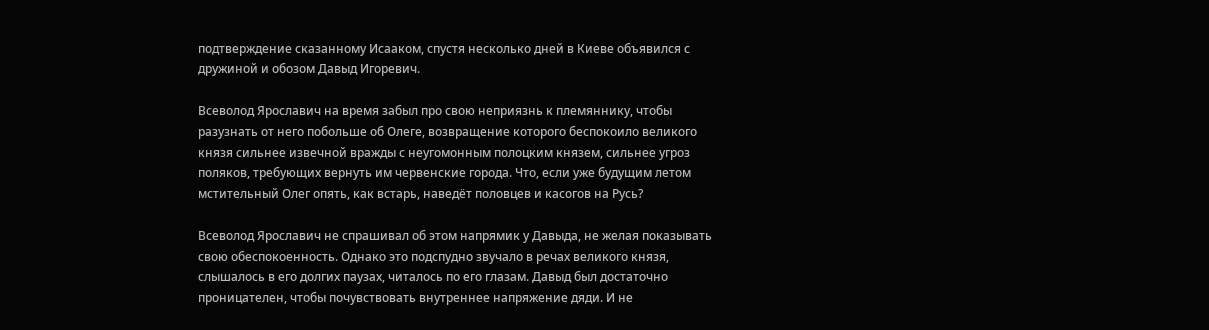подтверждение сказанному Исааком, спустя несколько дней в Киеве объявился с дружиной и обозом Давыд Игоревич.

Всеволод Ярославич на время забыл про свою неприязнь к племяннику, чтобы разузнать от него побольше об Олеге, возвращение которого беспокоило великого князя сильнее извечной вражды с неугомонным полоцким князем, сильнее угроз поляков, требующих вернуть им червенские города. Что, если уже будущим летом мстительный Олег опять, как встарь, наведёт половцев и касогов на Русь?

Всеволод Ярославич не спрашивал об этом напрямик у Давыда, не желая показывать свою обеспокоенность. Однако это подспудно звучало в речах великого князя, слышалось в его долгих паузах, читалось по его глазам. Давыд был достаточно проницателен, чтобы почувствовать внутреннее напряжение дяди. И не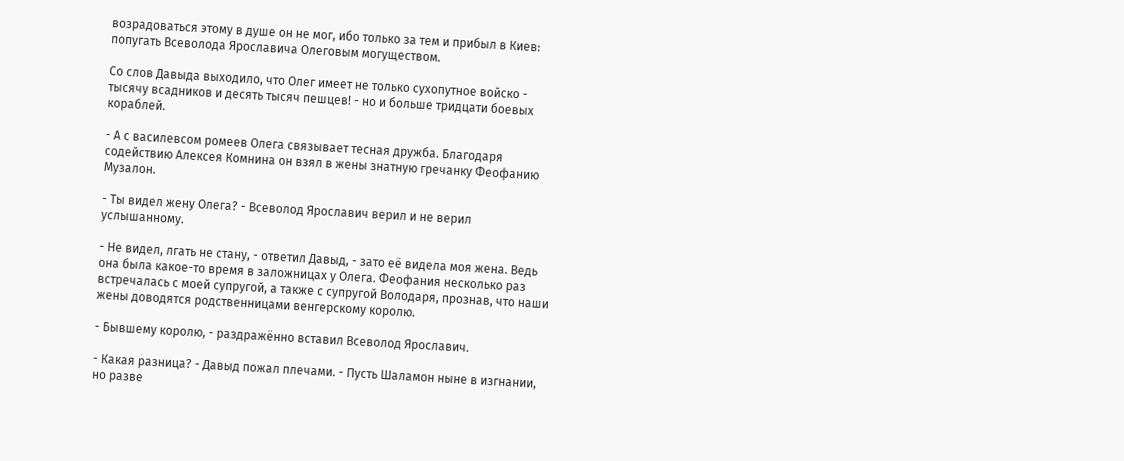возрадоваться этому в душе он не мог, ибо только за тем и прибыл в Киев: попугать Всеволода Ярославича Олеговым могуществом.

Со слов Давыда выходило, что Олег имеет не только сухопутное войско - тысячу всадников и десять тысяч пешцев! - но и больше тридцати боевых кораблей.

- А с василевсом ромеев Олега связывает тесная дружба. Благодаря содействию Алексея Комнина он взял в жены знатную гречанку Феофанию Музалон.

- Ты видел жену Олега? - Всеволод Ярославич верил и не верил услышанному.

- Не видел, лгать не стану, - ответил Давыд, - зато её видела моя жена. Ведь она была какое-то время в заложницах у Олега. Феофания несколько раз встречалась с моей супругой, а также с супругой Володаря, прознав, что наши жены доводятся родственницами венгерскому королю.

- Бывшему королю, - раздражённо вставил Всеволод Ярославич.

- Какая разница? - Давыд пожал плечами. - Пусть Шаламон ныне в изгнании, но разве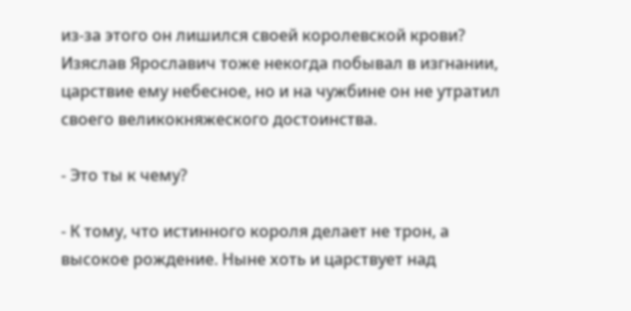из-за этого он лишился своей королевской крови? Изяслав Ярославич тоже некогда побывал в изгнании, царствие ему небесное, но и на чужбине он не утратил своего великокняжеского достоинства.

- Это ты к чему?

- К тому, что истинного короля делает не трон, а высокое рождение. Ныне хоть и царствует над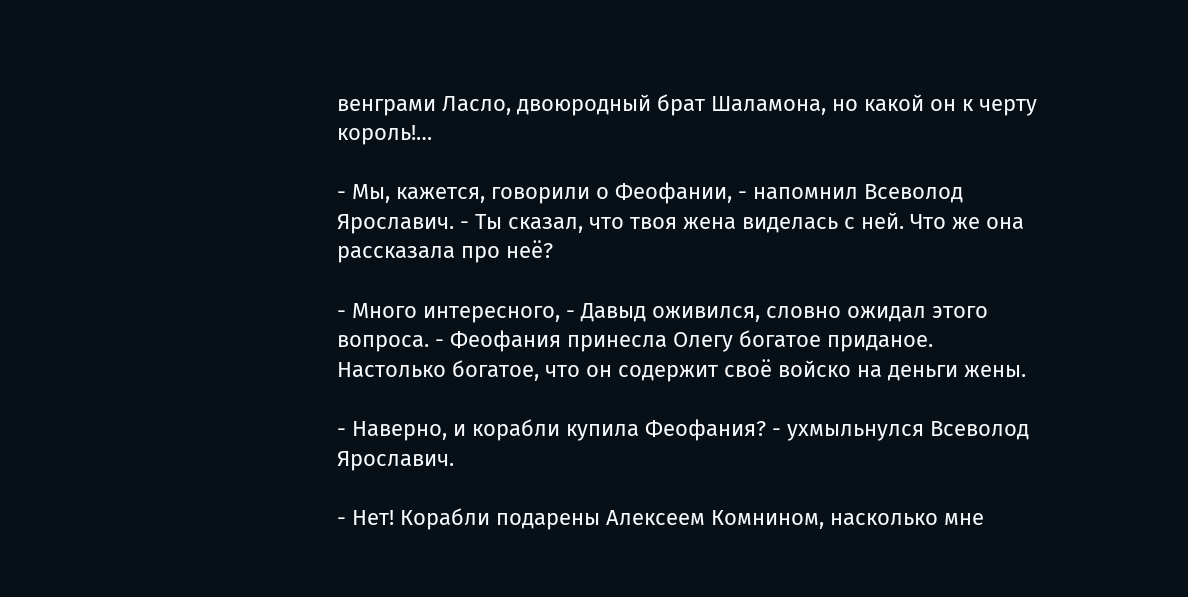венграми Ласло, двоюродный брат Шаламона, но какой он к черту король!…

- Мы, кажется, говорили о Феофании, - напомнил Всеволод Ярославич. - Ты сказал, что твоя жена виделась с ней. Что же она рассказала про неё?

- Много интересного, - Давыд оживился, словно ожидал этого вопроса. - Феофания принесла Олегу богатое приданое. Настолько богатое, что он содержит своё войско на деньги жены.

- Наверно, и корабли купила Феофания? - ухмыльнулся Всеволод Ярославич.

- Нет! Корабли подарены Алексеем Комнином, насколько мне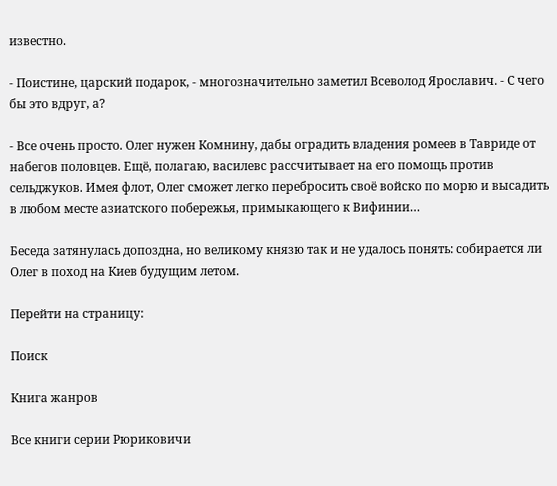известно.

- Поистине, царский подарок, - многозначительно заметил Всеволод Ярославич. - С чего бы это вдруг, а?

- Все очень просто. Олег нужен Комнину, дабы оградить владения ромеев в Тавриде от набегов половцев. Ещё, полагаю, василевс рассчитывает на его помощь против сельджуков. Имея флот, Олег сможет легко перебросить своё войско по морю и высадить в любом месте азиатского побережья, примыкающего к Вифинии…

Беседа затянулась допоздна, но великому князю так и не удалось понять: собирается ли Олег в поход на Киев будущим летом.

Перейти на страницу:

Поиск

Книга жанров

Все книги серии Рюриковичи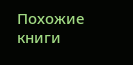Похожие книги